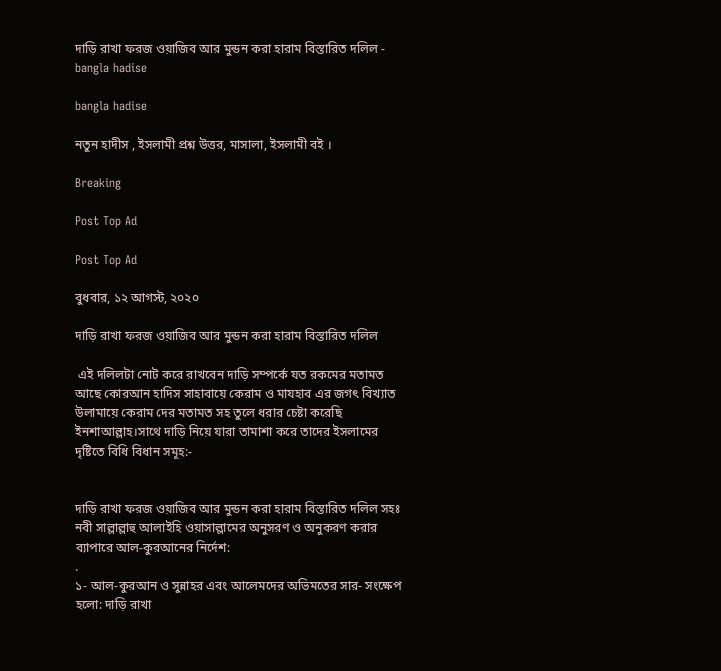দাড়ি রাখা ফরজ ওয়াজিব আর মুন্ডন করা হারাম বিস্তারিত দলিল - bangla hadise

bangla hadise

নতুন হাদীস , ইসলামী প্রশ্ন উত্তর, মাসালা, ইসলামী বই ।

Breaking

Post Top Ad

Post Top Ad

বুধবার, ১২ আগস্ট, ২০২০

দাড়ি রাখা ফরজ ওয়াজিব আর মুন্ডন করা হারাম বিস্তারিত দলিল

 এই দলিলটা নোট করে রাখবেন দাড়ি সম্পর্কে যত রকমের মতামত আছে কোরআন হাদিস সাহাবায়ে কেরাম ও মাযহাব এর জগৎ বিখ্যাত উলামায়ে কেরাম দের মতামত সহ তুলে ধরার চেষ্টা করেছি ইনশাআল্লাহ।সাথে দাড়ি নিয়ে যারা তামাশা করে তাদের ইসলামের দৃষ্টিতে বিধি বিধান সমূহ:-


দাড়ি রাখা ফরজ ওয়াজিব আর মুন্ডন করা হারাম বিস্তারিত দলিল সহঃ
নবী সাল্লাল্লাহু আলাইহি ওয়াসাল্লামের অনুসরণ ও অনুকরণ করার ব্যাপারে আল-কুরআনের নির্দেশ:
.
১- আল-কুরআন ও সুন্নাহর এবং আলেমদের অভিমতের সার- সংক্ষেপ হলো: দাড়ি রাখা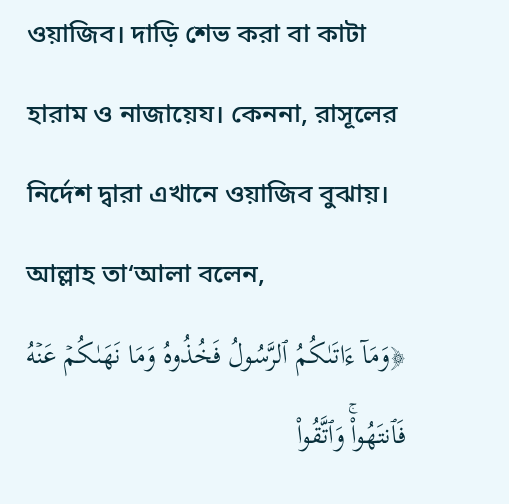ওয়াজিব। দাড়ি শেভ করা বা কাটা হারাম ও নাজায়েয। কেননা, রাসূলের নির্দেশ দ্বারা এখানে ওয়াজিব বুঝায়। আল্লাহ তা‘আলা বলেন,
﴿وَمَآ ءَاتَىٰكُمُ ٱلرَّسُولُ فَخُذُوهُ وَمَا نَهَىٰكُمۡ عَنۡهُ فَٱنتَهُواْۚ وَٱتَّقُواْ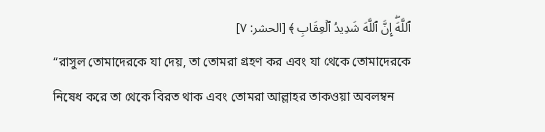ٱللَّهَۖ إِنَّ ٱللَّهَ شَدِيدُ ٱلۡعِقَابِ ﴾ [الحشر: ٧]
“রাসুল তোমাদেরকে যা দেয়, তা তোমরা গ্রহণ কর এবং যা থেকে তোমাদেরকে নিষেধ করে তা থেকে বিরত থাক এবং তোমরা আল্লাহর তাকওয়া অবলম্বন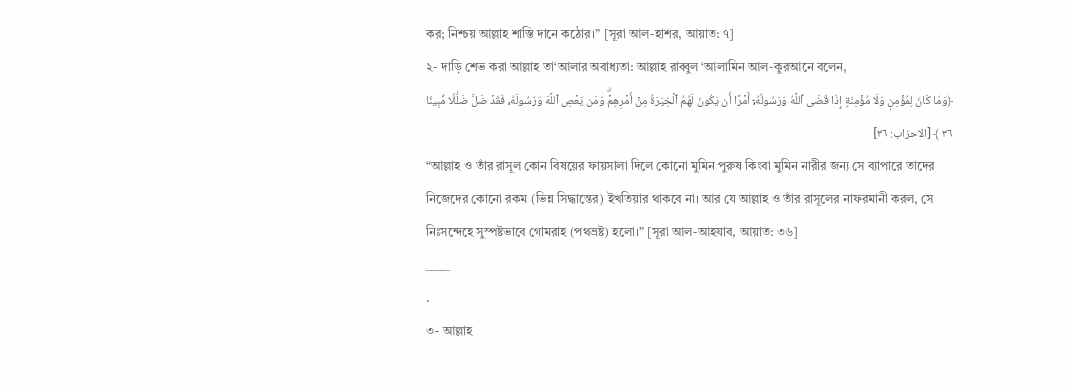কর; নিশ্চয় আল্লাহ শাস্তি দানে কঠোর।” [সূরা আল-হাশর, আয়াত: ৭]
২- দাড়ি শেভ করা আল্লাহ তা‘আলার অবাধ্যতা: আল্লাহ রাব্বুল ‘আলামিন আল-কুরআনে বলেন,
﴿وَمَا كَانَ لِمُؤۡمِنٖ وَلَا مُؤۡمِنَةٍ إِذَا قَضَى ٱللَّهُ وَرَسُولُهُۥٓ أَمۡرًا أَن يَكُونَ لَهُمُ ٱلۡخِيَرَةُ مِنۡ أَمۡرِهِمۡۗ وَمَن يَعۡصِ ٱللَّهَ وَرَسُولَهُۥ فَقَدۡ ضَلَّ ضَلَٰلٗا مُّبِينٗا ٣٦ ﴾ [الاحزاب: ٣٦]
“আল্লাহ ও তাঁর রাসূল কোন বিষয়ের ফায়সালা দিলে কোনো মুমিন পুরুষ কিংবা মুমিন নারীর জন্য সে ব্যাপারে তাদের নিজেদের কোনো রকম (ভিন্ন সিদ্ধান্তের) ইখতিয়ার থাকবে না। আর যে আল্লাহ ও তাঁর রাসূলের নাফরমানী করল, সে নিঃসন্দেহে সুস্পষ্টভাবে গোমরাহ (পথভ্রষ্ট) হলো।” [সূরা আল-আহযাব, আয়াত: ৩৬]
_____
.
৩- আল্লাহ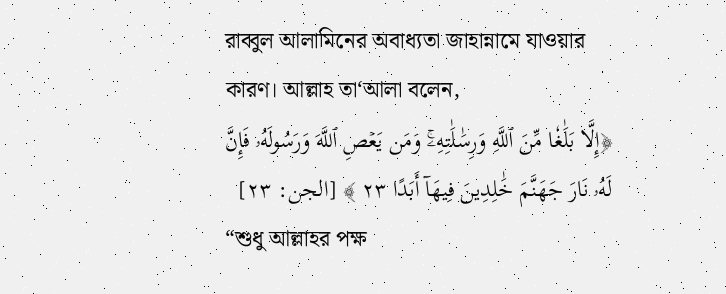রাব্বুল আলামিনের অবাধ্যতা জাহান্নামে যাওয়ার কারণ। আল্লাহ তা‘আলা বলেন,
﴿إِلَّا بَلَٰغٗا مِّنَ ٱللَّهِ وَرِسَٰلَٰتِهِۦۚ وَمَن يَعۡصِ ٱللَّهَ وَرَسُولَهُۥ فَإِنَّ لَهُۥ نَارَ جَهَنَّمَ خَٰلِدِينَ فِيهَآ أَبَدًا ٢٣ ﴾ [الجن: ٢٣]
“শুধু আল্লাহর পক্ষ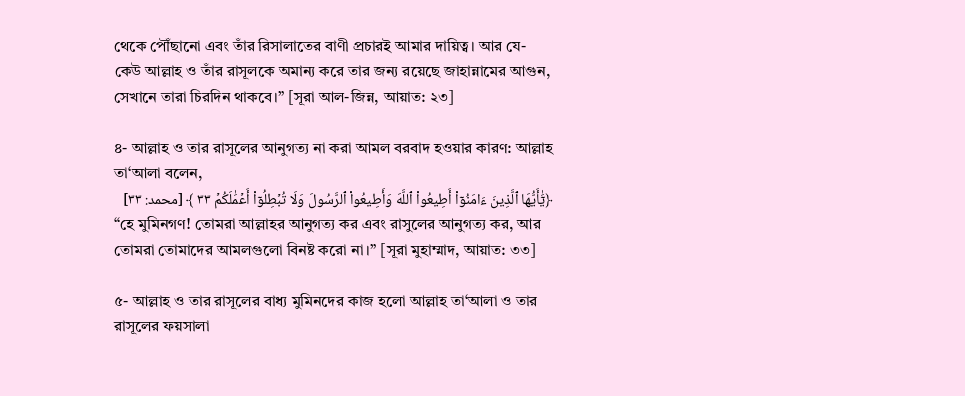থেকে পৌঁছানো এবং তাঁর রিসালাতের বাণী প্রচারই আমার দায়িত্ব। আর যে- কেউ আল্লাহ ও তাঁর রাসূলকে অমান্য করে তার জন্য রয়েছে জাহান্নামের আগুন, সেখানে তারা চিরদিন থাকবে।” [সূরা আল-জিন্ন, আয়াত: ২৩]

৪- আল্লাহ ও তার রাসূলের আনুগত্য না করা আমল বরবাদ হওয়ার কারণ: আল্লাহ তা‘আলা বলেন,
﴿يَٰٓأَيُّهَا ٱلَّذِينَ ءَامَنُوٓاْ أَطِيعُواْ ٱللَّهَ وَأَطِيعُواْ ٱلرَّسُولَ وَلَا تُبۡطِلُوٓاْ أَعۡمَٰلَكُمۡ ٣٣ ﴾ [محمد: ٣٣]
“হে মুমিনগণ! তোমরা আল্লাহর আনুগত্য কর এবং রাসুলের আনুগত্য কর, আর তোমরা তোমাদের আমলগুলো বিনষ্ট করো না।” [সূরা মুহাম্মাদ, আয়াত: ৩৩]

৫- আল্লাহ ও তার রাসূলের বাধ্য মুমিনদের কাজ হলো আল্লাহ তা‘আলা ও তার রাসূলের ফয়সালা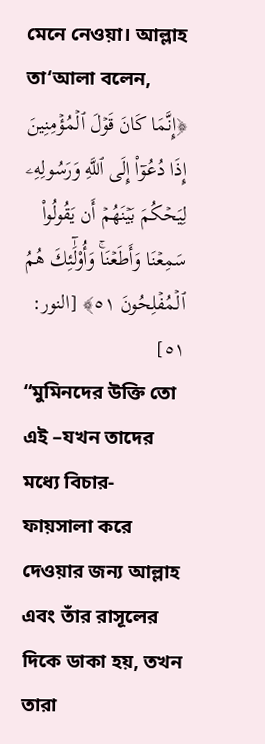মেনে নেওয়া। আল্লাহ তা‘আলা বলেন,
﴿إِنَّمَا كَانَ قَوۡلَ ٱلۡمُؤۡمِنِينَ إِذَا دُعُوٓاْ إِلَى ٱللَّهِ وَرَسُولِهِۦ لِيَحۡكُمَ بَيۡنَهُمۡ أَن يَقُولُواْ سَمِعۡنَا وَأَطَعۡنَاۚ وَأُوْلَٰٓئِكَ هُمُ ٱلۡمُفۡلِحُونَ ٥١﴾ [النور: ٥١]
“মুমিনদের উক্তি তো এই –যখন তাদের মধ্যে বিচার- ফায়সালা করে দেওয়ার জন্য আল্লাহ এবং তাঁর রাসূলের দিকে ডাকা হয়, তখন তারা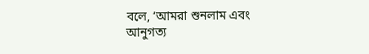বলে, ‘আমরা শুনলাম এবং আনুগত্য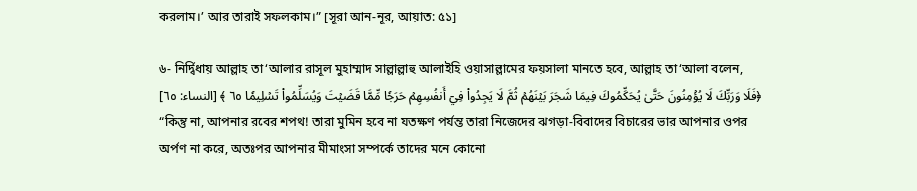করলাম।’ আর তারাই সফলকাম।” [সূরা আন-নূর, আয়াত: ৫১]

৬- নির্দ্বিধায় আল্লাহ তা‘আলার রাসূল মুহাম্মাদ সাল্লাল্লাহু আলাইহি ওয়াসাল্লামের ফয়সালা মানতে হবে, আল্লাহ তা‘আলা বলেন,
﴿فَلَا وَرَبِّكَ لَا يُؤۡمِنُونَ حَتَّىٰ يُحَكِّمُوكَ فِيمَا شَجَرَ بَيۡنَهُمۡ ثُمَّ لَا يَجِدُواْ فِيٓ أَنفُسِهِمۡ حَرَجٗا مِّمَّا قَضَيۡتَ وَيُسَلِّمُواْ تَسۡلِيمٗا ٦٥ ﴾ [النساء: ٦٥]
“কিন্তু না, আপনার রবের শপথ! তারা মুমিন হবে না যতক্ষণ পর্যন্ত তারা নিজেদের ঝগড়া-বিবাদের বিচারের ভার আপনার ওপর অর্পণ না করে, অতঃপর আপনার মীমাংসা সম্পর্কে তাদের মনে কোনো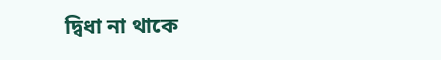দ্বিধা না থাকে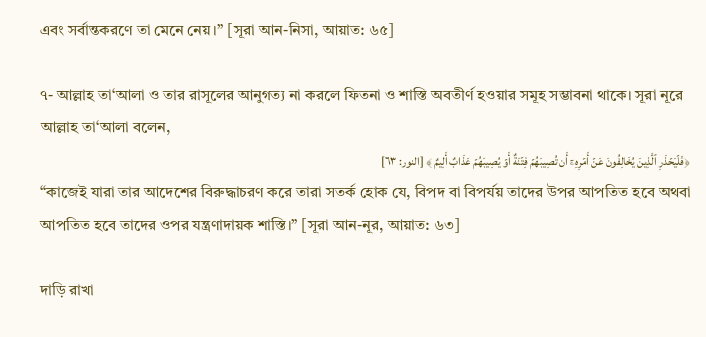এবং সর্বান্তকরণে তা মেনে নেয়।” [সূরা আন-নিসা, আয়াত: ৬৫]

৭- আল্লাহ তা‘আলা ও তার রাসূলের আনুগত্য না করলে ফিতনা ও শাস্তি অবতীর্ণ হওয়ার সমূহ সম্ভাবনা থাকে। সূরা নূরে আল্লাহ তা‘আলা বলেন,
﴿فَلۡيَحۡذَرِ ٱلَّذِينَ يُخَالِفُونَ عَنۡ أَمۡرِهِۦٓ أَن تُصِيبَهُمۡ فِتۡنَةٌ أَوۡ يُصِيبَهُمۡ عَذَابٌ أَلِيمٌ ﴾ [النور: ٦٣]
“কাজেই যারা তার আদেশের বিরুদ্ধাচরণ করে তারা সতর্ক হোক যে, বিপদ বা বিপর্যয় তাদের উপর আপতিত হবে অথবা আপতিত হবে তাদের ওপর যন্ত্রণাদায়ক শাস্তি।” [সূরা আন-নূর, আয়াত: ৬৩]

দাড়ি রাখা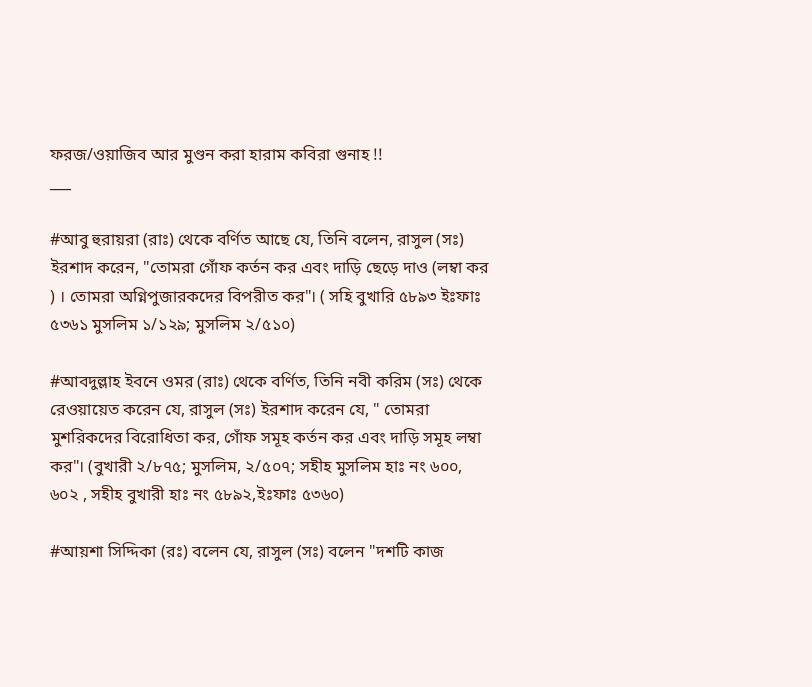ফরজ/ওয়াজিব আর মুণ্ডন করা হারাম কবিরা গুনাহ !!
___

#আবু হুরায়রা (রাঃ) থেকে বর্ণিত আছে যে, তিনি বলেন, রাসুল (সঃ) ইরশাদ করেন, "তোমরা গোঁফ কর্তন কর এবং দাড়ি ছেড়ে দাও (লম্বা কর ) । তোমরা অগ্নিপুজারকদের বিপরীত কর"। ( সহি বুখারি ৫৮৯৩ ইঃফাঃ ৫৩৬১ মুসলিম ১/১২৯; মুসলিম ২/৫১০)

#আবদুল্লাহ ইবনে ওমর (রাঃ) থেকে বর্ণিত, তিনি নবী করিম (সঃ) থেকে রেওয়ায়েত করেন যে, রাসুল (সঃ) ইরশাদ করেন যে, " তোমরা মুশরিকদের বিরোধিতা কর, গোঁফ সমূহ কর্তন কর এবং দাড়ি সমূহ লম্বা কর"। (বুখারী ২/৮৭৫; মুসলিম, ২/৫০৭; সহীহ মুসলিম হাঃ নং ৬০০, ৬০২ , সহীহ বুখারী হাঃ নং ৫৮৯২,ইঃফাঃ ৫৩৬০)

#আয়শা সিদ্দিকা (রঃ) বলেন যে, রাসুল (সঃ) বলেন "দশটি কাজ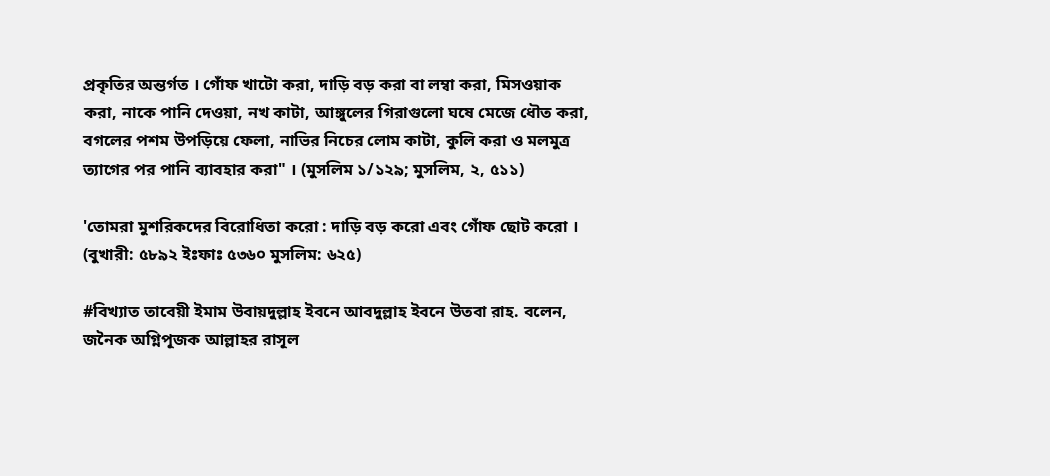প্রকৃতির অন্তর্গত । গোঁফ খাটো করা, দাড়ি বড় করা বা লম্বা করা, মিসওয়াক করা, নাকে পানি দেওয়া, নখ কাটা, আঙ্গুলের গিরাগুলো ঘষে মেজে ধৌত করা, বগলের পশম উপড়িয়ে ফেলা, নাভির নিচের লোম কাটা, কুলি করা ও মলমুত্র ত্যাগের পর পানি ব্যাবহার করা" । (মুসলিম ১/১২৯; মুসলিম, ২, ৫১১)

'তোমরা মুশরিকদের বিরোধিতা করো : দাড়ি বড় করো এবং গোঁফ ছোট করো । (বুখারী: ৫৮৯২ ইঃফাঃ ৫৩৬০ মুসলিম: ৬২৫)

#বিখ্যাত তাবেয়ী ইমাম উবায়দুল্লাহ ইবনে আবদুল্লাহ ইবনে উতবা রাহ. বলেন, জনৈক অগ্নিপূজক আল্লাহর রাসূল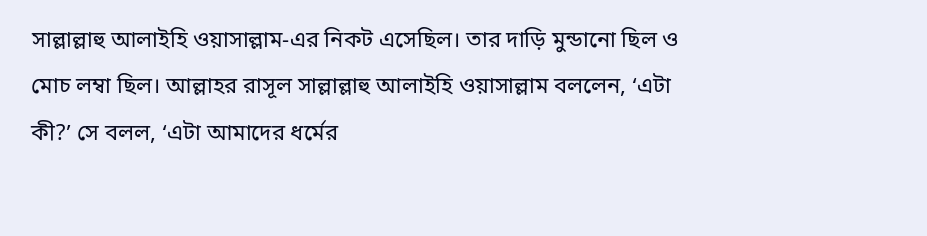সাল্লাল্লাহু আলাইহি ওয়াসাল্লাম-এর নিকট এসেছিল। তার দাড়ি মুন্ডানো ছিল ও মোচ লম্বা ছিল। আল্লাহর রাসূল সাল্লাল্লাহু আলাইহি ওয়াসাল্লাম বললেন, ‘এটা কী?’ সে বলল, ‘এটা আমাদের ধর্মের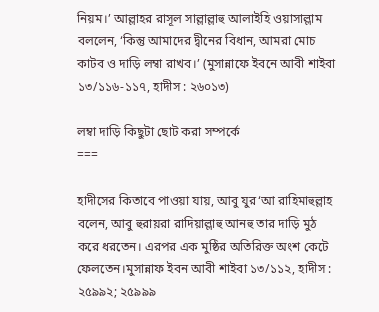নিয়ম।’ আল্লাহর রাসূল সাল্লাল্লাহু আলাইহি ওয়াসাল্লাম বললেন, ‘কিন্তু আমাদের দ্বীনের বিধান, আমরা মোচ কাটব ও দাড়ি লম্বা রাখব।’ (মুসান্নাফে ইবনে আবী শাইবা ১৩/১১৬-১১৭, হাদীস : ২৬০১৩)

লম্বা দাড়ি কিছুটা ছোট করা সম্পর্কে
===

হাদীসের কিতাবে পাওয়া যায়, আবু যুর‘আ রাহিমাহুল্লাহ বলেন, আবু হুরায়রা রাদিয়াল্লাহু আনহু তার দাড়ি মুঠ করে ধরতেন। এরপর এক মুষ্ঠির অতিরিক্ত অংশ কেটে ফেলতেন।মুসান্নাফ ইবন আবী শাইবা ১৩/১১২, হাদীস : ২৫৯৯২; ২৫৯৯৯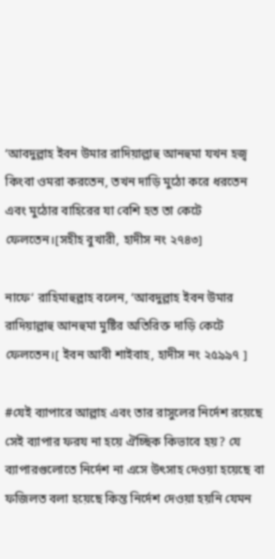‘আবদুল্লাহ ইবন উমার রাদিয়াল্লাহু আনহুমা যখন হজ্ব কিংবা ওমরা করতেন, তখন দাড়ি মুঠো করে ধরতেন এবং মুঠোর বাহিরের যা বেশি হত তা কেটে ফেলতেন।[সহীহ বুখারী, হাদীস নং ২৭৪৩]

নাফে‘ রাহিমাহুল্লাহ বলেন, ‘আবদুল্লাহ ইবন উমার রাদিয়াল্লাহু আনহুমা মুষ্টির অতিরিক্ত দাড়ি কেটে ফেলতেন।[ ইবন আবী শাইবাহ, হাদীস নং ২৫৯৯৭ ]

#যেই ব্যাপারে আল্লাহ এবং তার রাসুলের নির্দেশ রয়েছে সেই ব্যাপার ফরয না হয়ে ঐচ্ছিক কিভাবে হয়? যে ব্যাপারগুলোতে নির্দেশ না এসে উৎসাহ দেওয়া হয়েছে বা ফজিলত বলা হয়েছে কিন্ত নির্দেশ দেওয়া হয়নি যেমন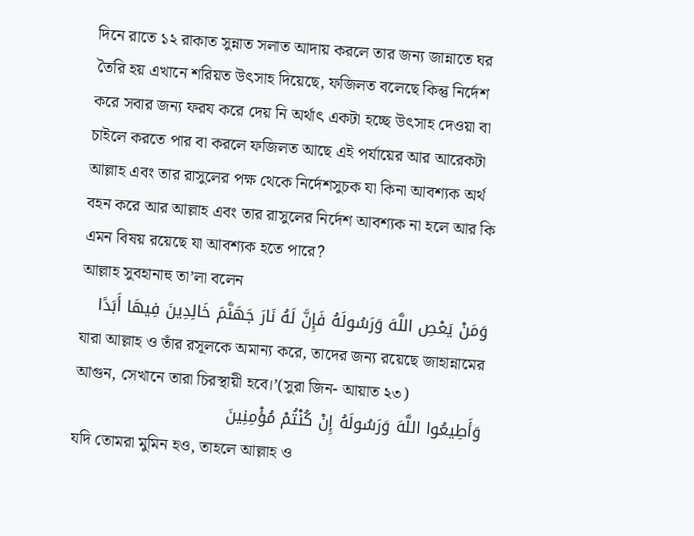দিনে রাতে ১২ রাকাত সুন্নাত সলাত আদায় করলে তার জন্য জান্নাতে ঘর তৈরি হয় এখানে শরিয়ত উৎসাহ দিয়েছে, ফজিলত বলেছে কিন্তু নির্দেশ করে সবার জন্য ফরয করে দেয় নি অর্থাৎ একটা হচ্ছে উৎসাহ দেওয়া বা চাইলে করতে পার বা করলে ফজিলত আছে এই পর্যায়ের আর আরেকটা আল্লাহ এবং তার রাসুলের পক্ষ থেকে নির্দেশসুচক যা কিনা আবশ্যক অর্থ বহন করে আর আল্লাহ এবং তার রাসুলের নির্দেশ আবশ্যক না হলে আর কি এমন বিষয় রয়েছে যা আবশ্যক হতে পারে?
আল্লাহ সুবহানাহু তা’লা বলেন
وَمَنْ يَعْصِ اللَّهَ وَرَسُولَهُ فَإِنَّ لَهُ نَارَ جَهَنَّمَ خَالِدِينَ فِيهَا أَبَدًا
যারা আল্লাহ ও তাঁর রসূলকে অমান্য করে, তাদের জন্য রয়েছে জাহান্নামের আগুন, সেখানে তারা চিরস্থায়ী হবে।’(সুরা জিন- আয়াত ২৩)
وَأَطِيعُوا اللَّهَ وَرَسُولَهُ إِنْ كُنْتُمْ مُؤْمِنِينَ
যদি তোমরা মুমিন হও, তাহলে আল্লাহ ও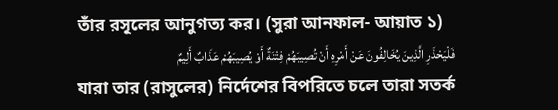তাঁর রসূলের আনুগত্য কর। (সুরা আনফাল- আয়াত ১)
فَلْيَحْذَرِ الَّذِينَ يُخَالِفُونَ عَنْ أَمْرِهِ أَنْ تُصِيبَهُمْ فِتْنَةٌ أَوْ يُصِيبَهُمْ عَذَابٌ أَلِيمٌ
যারা তার (রাসুলের) নির্দেশের বিপরিতে চলে তারা সতর্ক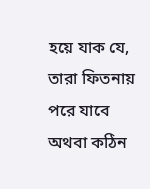হয়ে যাক যে, তারা ফিতনায় পরে যাবে অথবা কঠিন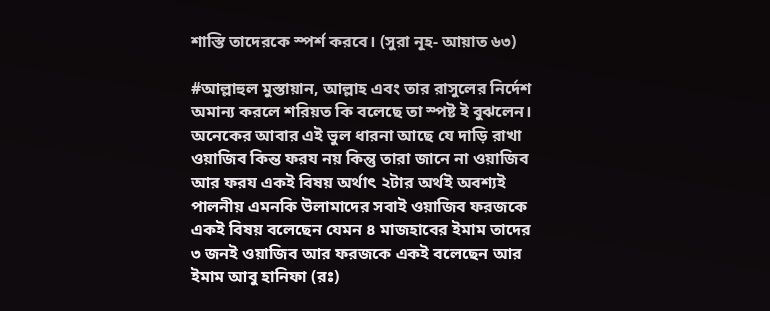শাস্তি তাদেরকে স্পর্শ করবে। (সুরা নূহ- আয়াত ৬৩)

#আল্লাহুল মুস্তায়ান, আল্লাহ এবং তার রাসুলের নির্দেশ অমান্য করলে শরিয়ত কি বলেছে তা স্পষ্ট ই বুঝলেন। অনেকের আবার এই ভুল ধারনা আছে যে দাড়ি রাখা ওয়াজিব কিন্ত ফরয নয় কিন্তু তারা জানে না ওয়াজিব আর ফরয একই বিষয় অর্থাৎ ২টার অর্থই অবশ্যই পালনীয় এমনকি উলামাদের সবাই ওয়াজিব ফরজকে একই বিষয় বলেছেন যেমন ৪ মাজহাবের ইমাম তাদের ৩ জনই ওয়াজিব আর ফরজকে একই বলেছেন আর ইমাম আবু হানিফা (রঃ)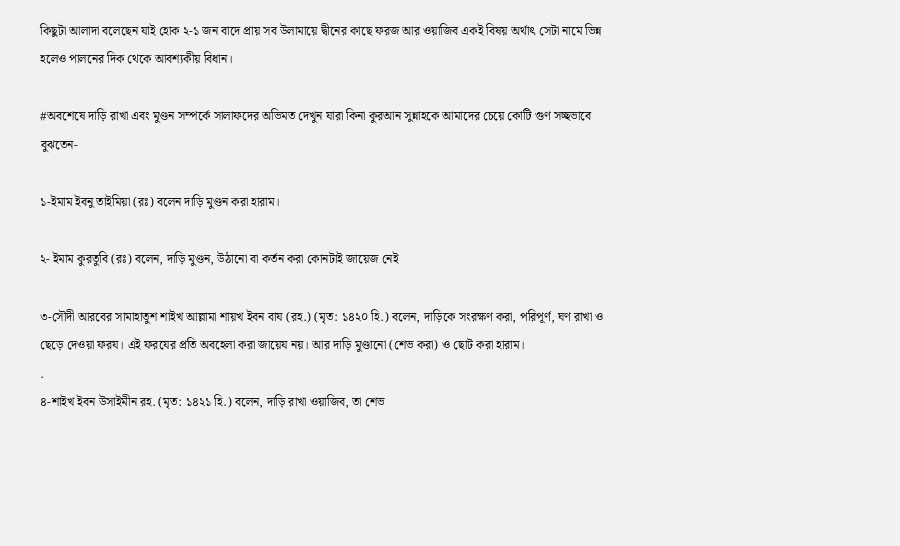কিছুটা আলাদা বলেছেন যাই হোক ২-১ জন বাদে প্রায় সব উলামায়ে দ্বীনের কাছে ফরজ আর ওয়াজিব একই বিষয় অর্থাৎ সেটা নামে ভিন্ন হলেও পালনের দিক থেকে আবশ্যকীয় বিধান।

#অবশেষে দাড়ি রাখা এবং মুণ্ডন সম্পর্কে সালাফদের অভিমত দেখুন যারা কিনা কুরআন সুন্নাহকে আমাদের চেয়ে কোটি গুণ সচ্ছভাবে বুঝতেন-

১-ইমাম ইবনু তাইমিয়া (রঃ) বলেন দাড়ি মুণ্ডন করা হারাম।

২- ইমাম কুরতুবি (রঃ) বলেন, দাড়ি মুণ্ডন, উঠানো বা কর্তন করা কোনটাই জায়েজ নেই

৩-সৌদী আরবের সামাহাতুশ শাইখ আল্লামা শায়খ ইবন বায (রহ.) (মৃত: ১৪২০ হি.) বলেন, দাড়িকে সংরক্ষণ করা, পরিপূর্ণ, ঘণ রাখা ও ছেড়ে দেওয়া ফরয। এই ফরযের প্রতি অবহেলা করা জায়েয নয়। আর দাড়ি মুণ্ডানো (শেভ করা) ও ছোট করা হারাম।
.
৪-শাইখ ইবন উসাইমীন রহ. (মৃত: ১৪২১ হি.) বলেন, দাড়ি রাখা ওয়াজিব, তা শেভ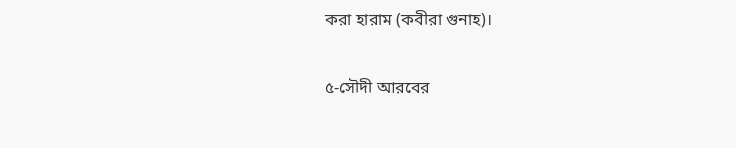করা হারাম (কবীরা গুনাহ)।

৫-সৌদী আরবের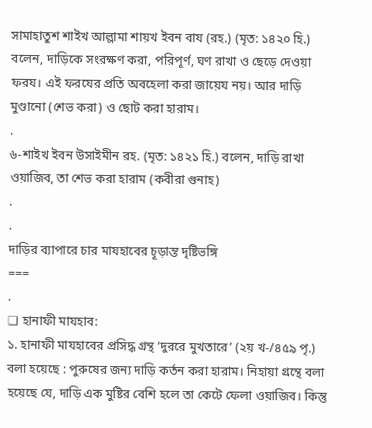সামাহাতুশ শাইখ আল্লামা শায়খ ইবন বায (রহ.) (মৃত: ১৪২০ হি.) বলেন, দাড়িকে সংরক্ষণ করা, পরিপূর্ণ, ঘণ রাখা ও ছেড়ে দেওয়া ফরয। এই ফরযের প্রতি অবহেলা করা জায়েয নয়। আর দাড়ি মুণ্ডানো (শেভ করা) ও ছোট করা হারাম।
.
৬-শাইখ ইবন উসাইমীন রহ. (মৃত: ১৪২১ হি.) বলেন, দাড়ি রাখা ওয়াজিব, তা শেভ করা হারাম (কবীরা গুনাহ)
.
.
দাড়ির ব্যাপারে চার মাযহাবের চূড়ান্ত দৃষ্টিভঙ্গি
===
.
❏ হানাফী মাযহাব:
১. হানাফী মাযহাবের প্রসিদ্ধ গ্রন্থ ‘দুররে মুখতারে’ (২য় খ-/৪৫৯ পৃ.) বলা হয়েছে : পুরুষের জন্য দাড়ি কর্তন করা হারাম। নিহায়া গ্রন্থে বলা হয়েছে যে, দাড়ি এক মুষ্টির বেশি হলে তা কেটে ফেলা ওয়াজিব। কিন্তু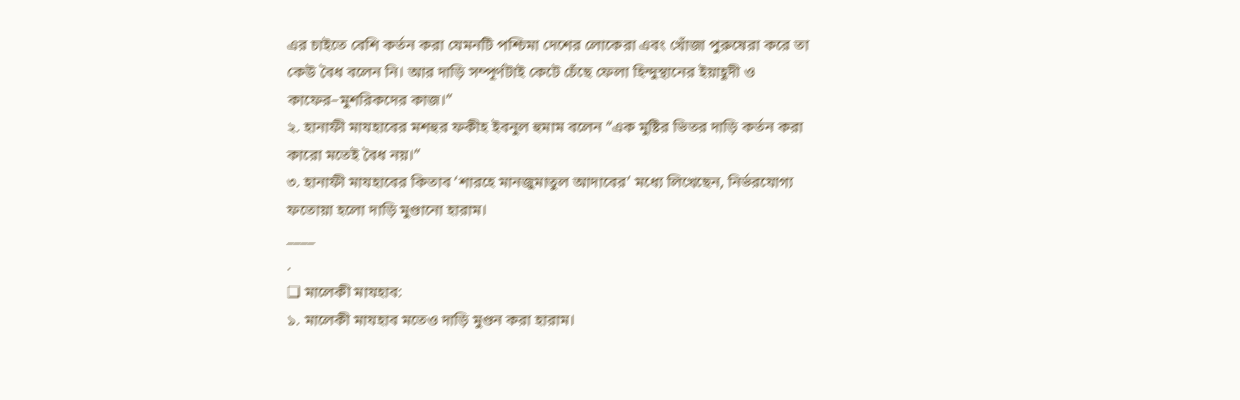এর চাইতে বেশি কর্তন করা যেমনটি পশ্চিমা দেশের লোকেরা এবং খোঁজা পুরুষেরা করে তা কেউ বৈধ বলেন নি। আর দাড়ি সম্পূর্ণটাই কেটে চেঁছে ফেলা হিন্দুস্থানের ইয়াহূদী ও কাফের–মুশরিকদের কাজ।”
২. হানাফী মাযহাবের মশহুর ফকীহ ইবনুল হুমাম বলেন “এক মুষ্টির ভিতর দাড়ি কর্তন করা কারো মতেই বৈধ নয়।”
৩. হানাফী মাযহাবের কিতাব ‘শারহে মানজুমাতুল আদাবের’ মধ্যে লিখেছেন, নির্ভরযোগ্য ফতোয়া হলো দাড়ি মুণ্ডানো হারাম।
____
.
❏ মালেকী মাযহাব:
১. মালেকী মাযহাব মতেও দাড়ি মুণ্ডন করা হারাম।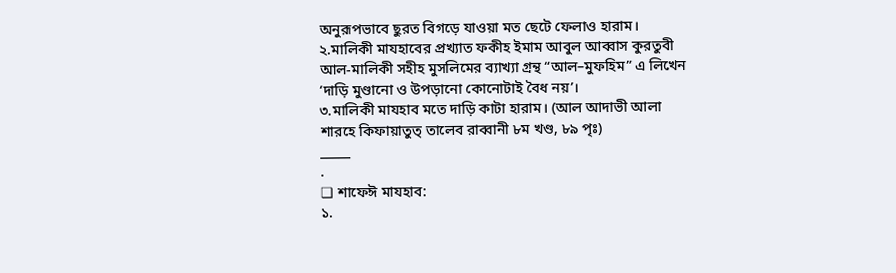অনুরূপভাবে ছুরত বিগড়ে যাওয়া মত ছেটে ফেলাও হারাম।
২.মালিকী মাযহাবের প্রখ্যাত ফকীহ ইমাম আবুল আব্বাস কুরতুবী আল-মালিকী সহীহ মুসলিমের ব্যাখ্যা গ্রন্থ “আল–মুফহিম” এ লিখেন ‘দাড়ি মুণ্ডানো ও উপড়ানো কোনোটাই বৈধ নয়’।
৩.মালিকী মাযহাব মতে দাড়ি কাটা হারাম। (আল আদাভী আলা শারহে কিফায়াতুত্ তালেব রাব্বানী ৮ম খণ্ড, ৮৯ পৃঃ)
_____
.
❏ শাফেঈ মাযহাব:
১.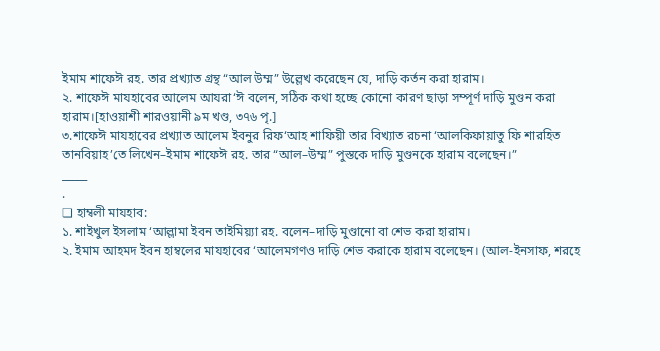ইমাম শাফেঈ রহ. তার প্রখ্যাত গ্রন্থ “আল উম্ম” উল্লেখ করেছেন যে, দাড়ি কর্তন করা হারাম।
২. শাফেঈ মাযহাবের আলেম আযরা‘ঈ বলেন, সঠিক কথা হচ্ছে কোনো কারণ ছাড়া সম্পূর্ণ দাড়ি মুণ্ডন করা হারাম।[হাওয়াশী শারওয়ানী ৯ম খণ্ড, ৩৭৬ পৃ.]
৩.শাফেঈ মাযহাবের প্রখ্যাত আলেম ইবনুর রিফ‘আহ শাফিয়ী তার বিখ্যাত রচনা ‘আলকিফায়াতু ফি শারহিত তানবিয়াহ’তে লিখেন–ইমাম শাফেঈ রহ. তার “আল–উম্ম” পুস্তকে দাড়ি মুণ্ডনকে হারাম বলেছেন।”
_____
.
❏ হাম্বলী মাযহাব:
১. শাইখুল ইসলাম ‘আল্লামা ইবন তাইমিয়্যা রহ. বলেন–দাড়ি মুণ্ডানো বা শেভ করা হারাম।
২. ইমাম আহমদ ইবন হাম্বলের মাযহাবের ‘আলেমগণও দাড়ি শেভ করাকে হারাম বলেছেন। (আল-ইনসাফ, শরহে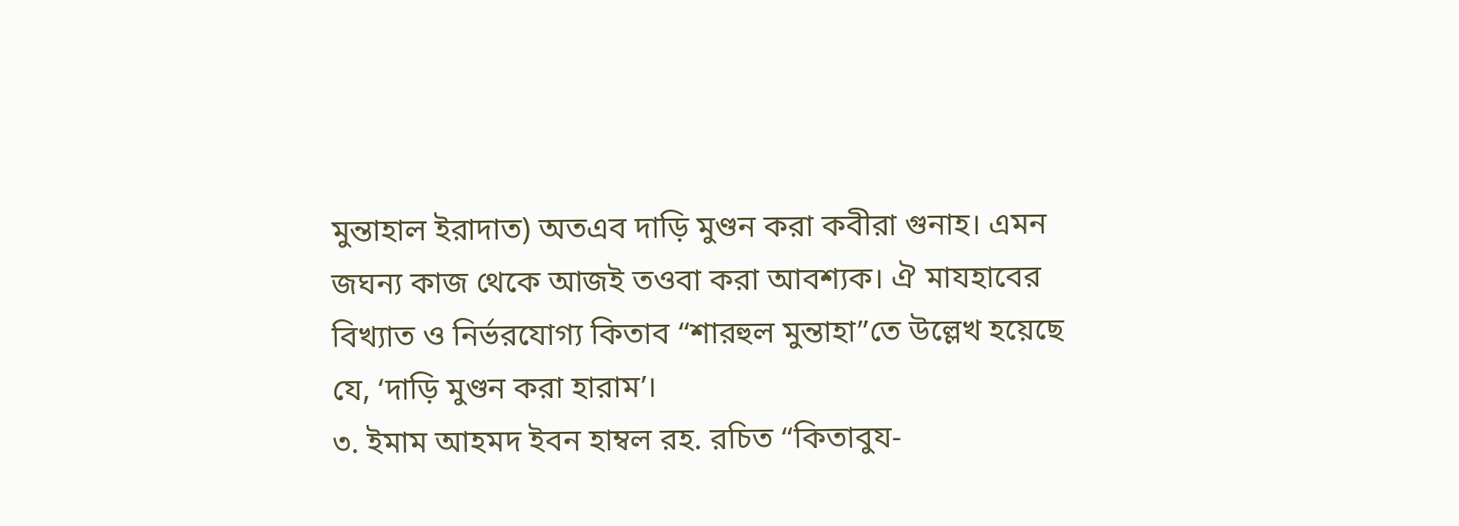মুন্তাহাল ইরাদাত) অতএব দাড়ি মুণ্ডন করা কবীরা গুনাহ। এমন জঘন্য কাজ থেকে আজই তওবা করা আবশ্যক। ঐ মাযহাবের বিখ্যাত ও নির্ভরযোগ্য কিতাব “শারহুল মুন্তাহা”তে উল্লেখ হয়েছে যে, ‘দাড়ি মুণ্ডন করা হারাম’।
৩. ইমাম আহমদ ইবন হাম্বল রহ. রচিত “কিতাবুয-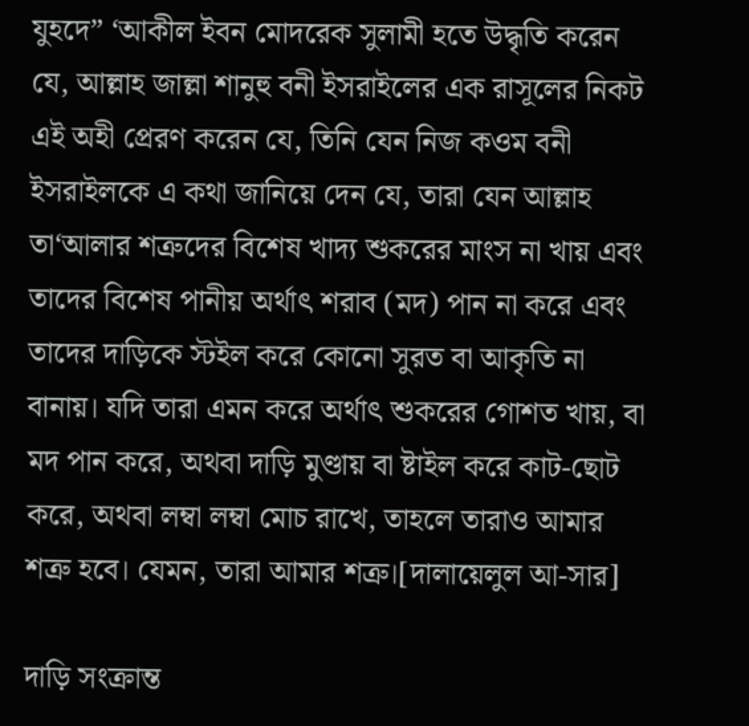যুহদে” ‘আকীল ইবন মোদরেক সুলামী হতে উদ্ধৃতি করেন যে, আল্লাহ জাল্লা শানুহু বনী ইসরাইলের এক রাসূলের নিকট এই অহী প্রেরণ করেন যে, তিনি যেন নিজ কওম বনী ইসরাইলকে এ কথা জানিয়ে দেন যে, তারা যেন আল্লাহ তা‘আলার শত্রুদের বিশেষ খাদ্য শুকরের মাংস না খায় এবং তাদের বিশেষ পানীয় অর্থাৎ শরাব (মদ) পান না করে এবং তাদের দাড়িকে স্টইল করে কোনো সুরত বা আকৃতি না বানায়। যদি তারা এমন করে অর্থাৎ শুকরের গোশত খায়, বা মদ পান করে, অথবা দাড়ি মুণ্ডায় বা ষ্টাইল করে কাট-ছোট করে, অথবা লম্বা লম্বা মোচ রাখে, তাহলে তারাও আমার শত্রু হবে। যেমন, তারা আমার শত্রু।[দালায়েলুল আ-সার]

দাড়ি সংক্রান্ত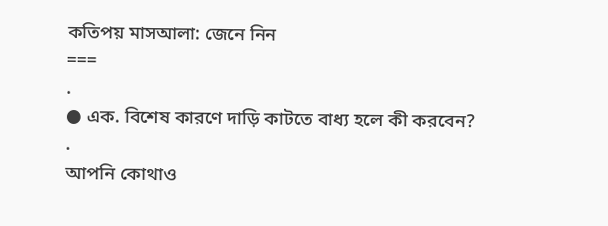কতিপয় মাসআলা: জেনে নিন
===
.
● এক. বিশেষ কারণে দাড়ি কাটতে বাধ্য হলে কী করবেন?
.
আপনি কোথাও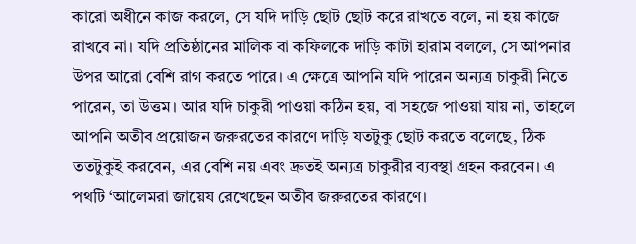কারো অধীনে কাজ করলে, সে যদি দাড়ি ছোট ছোট করে রাখতে বলে, না হয় কাজে রাখবে না। যদি প্রতিষ্ঠানের মালিক বা কফিলকে দাড়ি কাটা হারাম বললে, সে আপনার উপর আরো বেশি রাগ করতে পারে। এ ক্ষেত্রে আপনি যদি পারেন অন্যত্র চাকুরী নিতে পারেন, তা উত্তম। আর যদি চাকুরী পাওয়া কঠিন হয়, বা সহজে পাওয়া যায় না, তাহলে আপনি অতীব প্রয়োজন জরুরতের কারণে দাড়ি যতটুকু ছোট করতে বলেছে, ঠিক ততটুকুই করবেন, এর বেশি নয় এবং দ্রুতই অন্যত্র চাকুরীর ব্যবস্থা গ্রহন করবেন। এ পথটি ‘আলেমরা জায়েয রেখেছেন অতীব জরুরতের কারণে।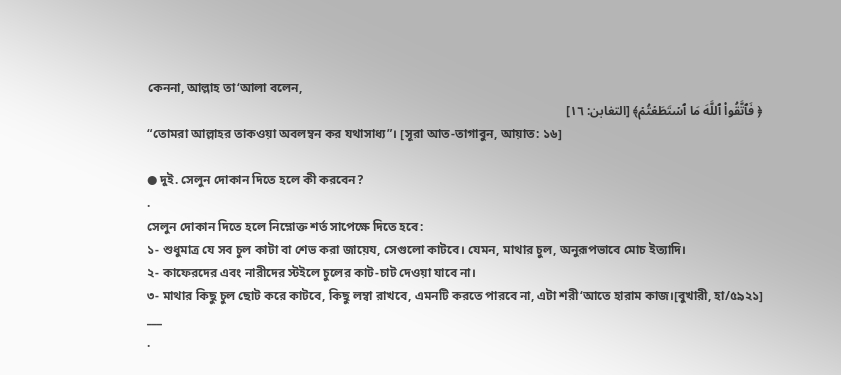কেননা, আল্লাহ তা‘আলা বলেন,
﴿ فَٱتَّقُواْ ٱللَّهَ مَا ٱسۡتَطَعۡتُمۡ﴾ [التغابن: ١٦]
“তোমরা আল্লাহর তাকওয়া অবলম্বন কর যথাসাধ্য”। [সূরা আত-তাগাবুন, আয়াত: ১৬]

● দুই. সেলুন দোকান দিতে হলে কী করবেন?
.
সেলুন দোকান দিতে হলে নিম্নোক্ত শর্ত সাপেক্ষে দিতে হবে:
১- শুধুমাত্র যে সব চুল কাটা বা শেভ করা জায়েয, সেগুলো কাটবে। যেমন, মাথার চুল, অনুরূপভাবে মোচ ইত্যাদি।
২- কাফেরদের এবং নারীদের স্টইলে চুলের কাট-চাট দেওয়া যাবে না।
৩- মাথার কিছু চুল ছোট করে কাটবে, কিছু লম্বা রাখবে, এমনটি করতে পারবে না, এটা শরী‘আতে হারাম কাজ।[বুখারী, হা/৫৯২১]
___
.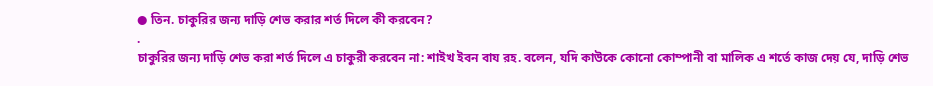● তিন. চাকুরির জন্য দাড়ি শেভ করার শর্ত দিলে কী করবেন?
.
চাকুরির জন্য দাড়ি শেভ করা শর্ত দিলে এ চাকুরী করবেন না: শাইখ ইবন বায রহ. বলেন, যদি কাউকে কোনো কোম্পানী বা মালিক এ শর্তে কাজ দেয় যে, দাড়ি শেভ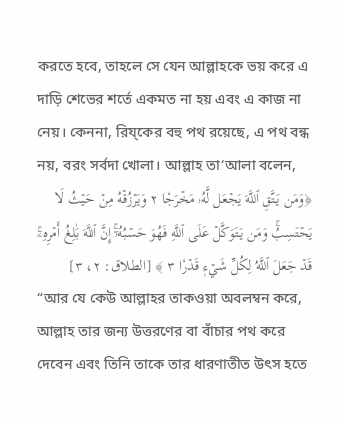করতে হবে, তাহলে সে যেন আল্লাহকে ভয় করে এ দাড়ি শেভের শর্তে একমত না হয় এবং এ কাজ না নেয়। কেননা, রিয্‌কের বহু পথ রয়েছে, এ পথ বন্ধ নয়, বরং সর্বদা খোলা। আল্লাহ তা‘আলা বলেন,
﴿وَمَن يَتَّقِ ٱللَّهَ يَجۡعَل لَّهُۥ مَخۡرَجٗا ٢ وَيَرۡزُقۡهُ مِنۡ حَيۡثُ لَا يَحۡتَسِبُۚ وَمَن يَتَوَكَّلۡ عَلَى ٱللَّهِ فَهُوَ حَسۡبُهُۥٓۚ إِنَّ ٱللَّهَ بَٰلِغُ أَمۡرِهِۦۚ قَدۡ جَعَلَ ٱللَّهُ لِكُلِّ شَيۡءٖ قَدۡرٗا ٣ ﴾ [الطلاق: ٢، ٣]
“আর যে কেউ আল্লাহর তাকওয়া অবলম্বন করে, আল্লাহ তার জন্য উত্তরণের বা বাঁচার পথ করে দেবেন এবং তিনি তাকে তার ধারণাতীত উৎস হতে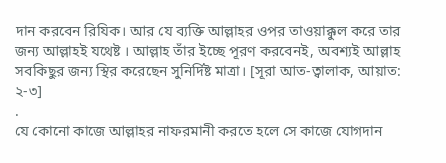দান করবেন রিযিক। আর যে ব্যক্তি আল্লাহর ওপর তাওয়াক্কুল করে তার জন্য আল্লাহই যথেষ্ট । আল্লাহ তাঁর ইচ্ছে পূরণ করবেনই, অবশ্যই আল্লাহ সবকিছুর জন্য স্থির করেছেন সুনির্দিষ্ট মাত্রা। [সূরা আত-ত্বালাক, আয়াত: ২-৩]
.
যে কোনো কাজে আল্লাহর নাফরমানী করতে হলে সে কাজে যোগদান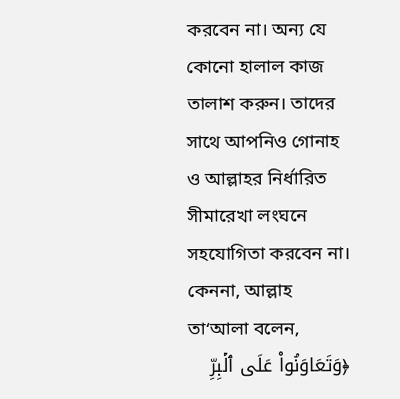করবেন না। অন্য যে কোনো হালাল কাজ তালাশ করুন। তাদের সাথে আপনিও গোনাহ ও আল্লাহর নির্ধারিত সীমারেখা লংঘনে সহযোগিতা করবেন না। কেননা, আল্লাহ তা‘আলা বলেন,
﴿وَتَعَاوَنُواْ عَلَى ٱلۡبِرِّ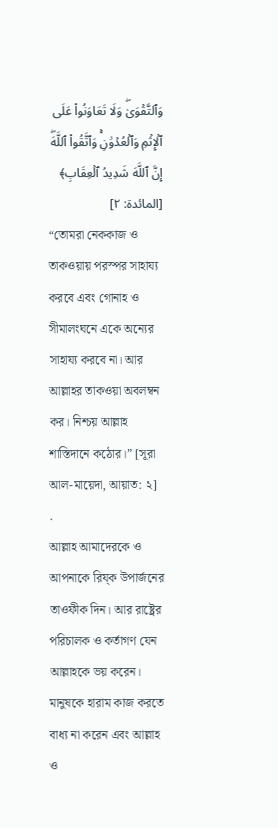وَٱلتَّقۡوَىٰۖ وَلَا تَعَاوَنُواْ عَلَى ٱلۡإِثۡمِ وَٱلۡعُدۡوَٰنِۚ وَٱتَّقُواْ ٱللَّهَۖ إِنَّ ٱللَّهَ شَدِيدُ ٱلۡعِقَابِ﴾ [المائدة: ٢]
“তোমরা নেককাজ ও তাকওয়ায় পরস্পর সাহায্য করবে এবং গোনাহ ও সীমালংঘনে একে অন্যের সাহায্য করবে না। আর আল্লাহর তাকওয়া অবলম্বন কর। নিশ্চয় আল্লাহ শাস্তিদানে কঠোর।” [সূরা আল-মায়েদা, আয়াত: ২]
.
আল্লাহ আমাদেরকে ও আপনাকে রিয্‌ক উপার্জনের তাওফীক দিন। আর রাষ্ট্রের পরিচালক ও কর্তাগণ যেন আল্লাহকে ভয় করেন। মানুষকে হারাম কাজ করতে বাধ্য না করেন এবং আল্লাহ ও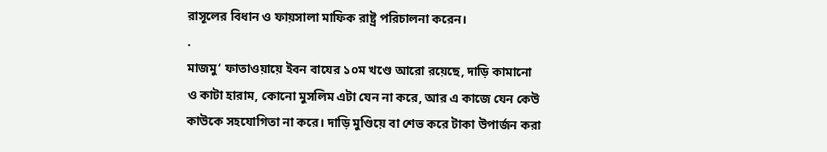রাসূলের বিধান ও ফায়সালা মাফিক রাষ্ট্র পরিচালনা করেন।
.
মাজমু‘ ফাতাওয়ায়ে ইবন বাযের ১০ম খণ্ডে আরো রয়েছে, দাড়ি কামানো ও কাটা হারাম, কোনো মুসলিম এটা যেন না করে, আর এ কাজে যেন কেউ কাউকে সহযোগিতা না করে। দাড়ি মুণ্ডিয়ে বা শেভ করে টাকা উপার্জন করা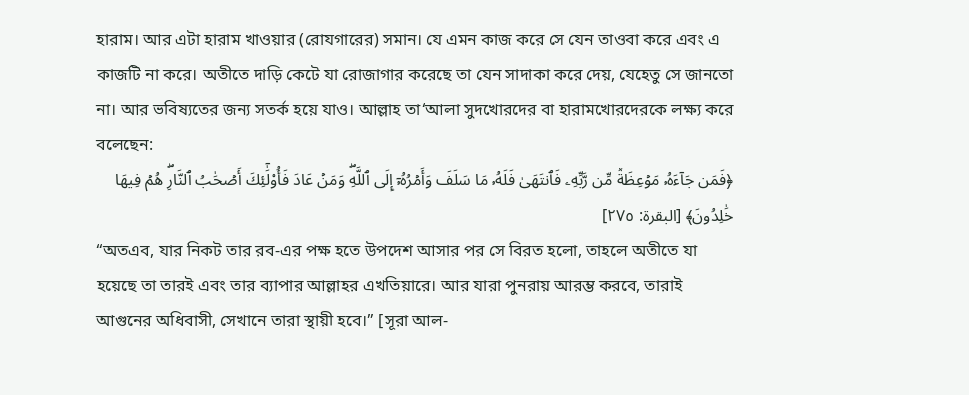হারাম। আর এটা হারাম খাওয়ার (রোযগারের) সমান। যে এমন কাজ করে সে যেন তাওবা করে এবং এ কাজটি না করে। অতীতে দাড়ি কেটে যা রোজাগার করেছে তা যেন সাদাকা করে দেয়, যেহেতু সে জানতো না। আর ভবিষ্যতের জন্য সতর্ক হয়ে যাও। আল্লাহ তা‘আলা সুদখোরদের বা হারামখোরদেরকে লক্ষ্য করে বলেছেন:
﴿فَمَن جَآءَهُۥ مَوۡعِظَةٞ مِّن رَّبِّهِۦ فَٱنتَهَىٰ فَلَهُۥ مَا سَلَفَ وَأَمۡرُهُۥٓ إِلَى ٱللَّهِۖ وَمَنۡ عَادَ فَأُوْلَٰٓئِكَ أَصۡحَٰبُ ٱلنَّارِۖ هُمۡ فِيهَا خَٰلِدُونَ﴾ [البقرة: ٢٧٥]
“অতএব, যার নিকট তার রব-এর পক্ষ হতে উপদেশ আসার পর সে বিরত হলো, তাহলে অতীতে যা হয়েছে তা তারই এবং তার ব্যাপার আল্লাহর এখতিয়ারে। আর যারা পুনরায় আরম্ভ করবে, তারাই আগুনের অধিবাসী, সেখানে তারা স্থায়ী হবে।” [সূরা আল-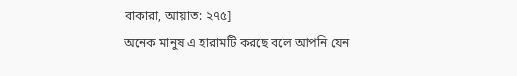বাকারা, আয়াত: ২৭৫]
অনেক মানুষ এ হারামটি করছে বলে আপনি যেন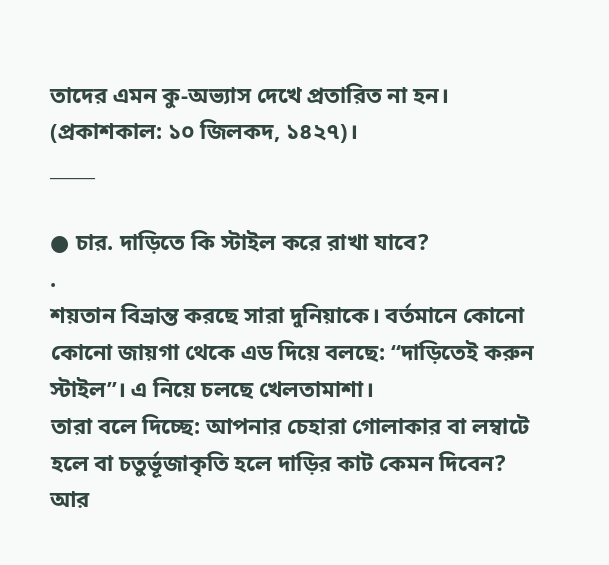তাদের এমন কু-অভ্যাস দেখে প্রতারিত না হন। (প্রকাশকাল: ১০ জিলকদ, ১৪২৭)।
_____

● চার. দাড়িতে কি স্টাইল করে রাখা যাবে?
.
শয়তান বিভ্রান্ত করছে সারা দুনিয়াকে। বর্তমানে কোনো কোনো জায়গা থেকে এড দিয়ে বলছে: “দাড়িতেই করুন স্টাইল”। এ নিয়ে চলছে খেলতামাশা।
তারা বলে দিচ্ছে: আপনার চেহারা গোলাকার বা লম্বাটে হলে বা চতুর্ভূজাকৃতি হলে দাড়ির কাট কেমন দিবেন? আর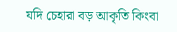যদি চেহারা বড় আকৃতি কিংবা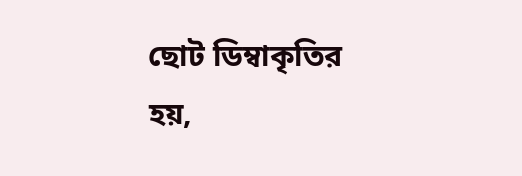ছোট ডিম্বাকৃতির হয়,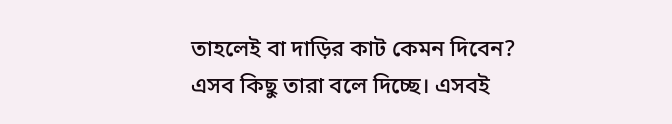তাহলেই বা দাড়ির কাট কেমন দিবেন? এসব কিছু তারা বলে দিচ্ছে। এসবই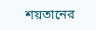শয়তানের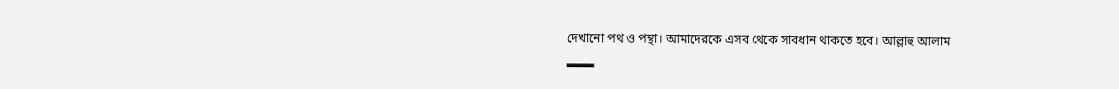দেখানো পথ ও পন্থা। আমাদেরকে এসব থেকে সাবধান থাকতে হবে। আল্লাহু আলাম
▂▂▂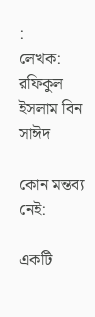:
লেখক: রফিকুল ইসলাম বিন সাঈদ

কোন মন্তব্য নেই:

একটি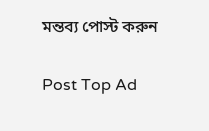মন্তব্য পোস্ট করুন

Post Top Ad